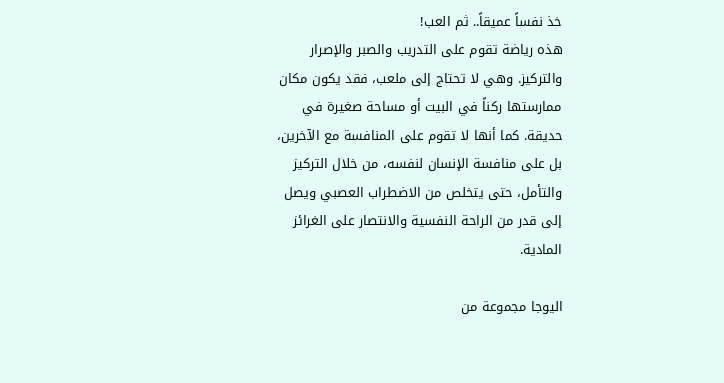خذ نفساً عميقاً.. ثم العب!
هذه رياضة تقوم على التدريب والصبر والإصرار والتركيز. وهي لا تحتاج إلى ملعب، فقد يكون مكان ممارستها ركناً في البيت أو مساحة صغيرة في حديقة. كما أنها لا تقوم على المنافسة مع الآخرين، بل على منافسة الإنسان لنفسه، من خلال التركيز والتأمل، حتى يتخلص من الاضطراب العصبي ويصل إلى قدر من الراحة النفسية والانتصار على الغرائز المادية.

اليوجا مجموعة من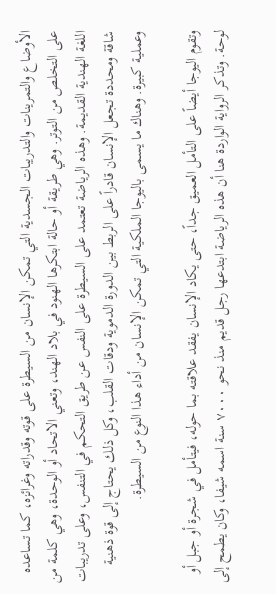الأوضاع والتمرينات والتدريبات الجسدية التي تمكن الإنسان من السيطرة على قوته وقدراته وغرائزه، كما تساعده على التخلص من التوتر. وهي طريقة أو حالة ابتكرها الهنود في بلاد الهند، وتعني الاتحاد أو الوحدة، وهي كلمة من اللغة الهندية القديمة. وهذه الرياضة تعتمد على السيطرة على النفس عن طريق التحكم في التنفس، وعلى تدريبات شاقة ومحددة تجعل الإنسان قادراً على الربط بين الدورة الدموية ودقات القلب، وكل ذلك يحتاج إلى قوة ذهنية وعملية كبيرة. وهناك ما يسمى باليوجا الملكية التي تمكن الإنسان من أداء هذا النوع من السيطرة.

وتقوم اليوجا أيضاً على التأمل العميق جداً، حتى يكاد الإنسان يفقد علاقته بما حوله، فيتأمل في شجرة أو جبل أو لوحة. وتذكر الرواية الواردة هنا أن هذه الرياضة ابتدعها رجل قديم منذ نحو ٧٠٠٠ سنة اسمه شيفا، وكان يطمح إلى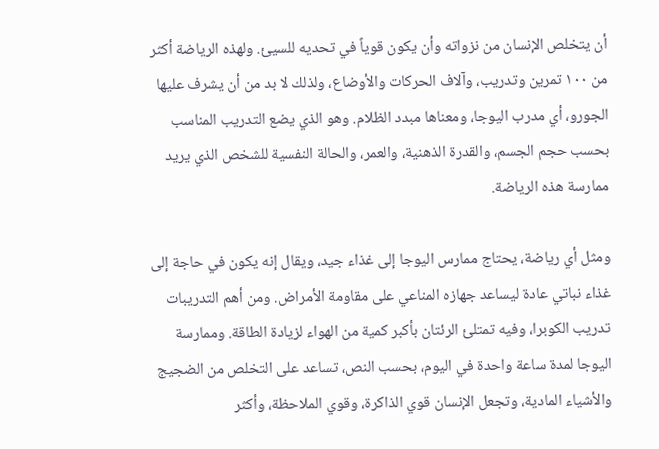أن يتخلص الإنسان من نزواته وأن يكون قوياً في تحديه للسيئ. ولهذه الرياضة أكثر من ١٠٠ تمرين وتدريب، وآلاف الحركات والأوضاع، ولذلك لا بد من أن يشرف عليها الجورو، أي مدرب اليوجا، ومعناها مبدد الظلام. وهو الذي يضع التدريب المناسب بحسب حجم الجسم، والقدرة الذهنية، والعمر، والحالة النفسية للشخص الذي يريد ممارسة هذه الرياضة.

ومثل أي رياضة، يحتاج ممارس اليوجا إلى غذاء جيد، ويقال إنه يكون في حاجة إلى غذاء نباتي عادة ليساعد جهازه المناعي على مقاومة الأمراض. ومن أهم التدريبات تدريب الكوبرا، وفيه تمتلئ الرئتان بأكبر كمية من الهواء لزيادة الطاقة. وممارسة اليوجا لمدة ساعة واحدة في اليوم، بحسب النص، تساعد على التخلص من الضجيج والأشياء المادية، وتجعل الإنسان قوي الذاكرة، وقوي الملاحظة، وأكثر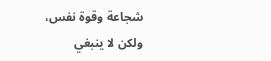شجاعة وقوة نفس، ولكن لا ينبغي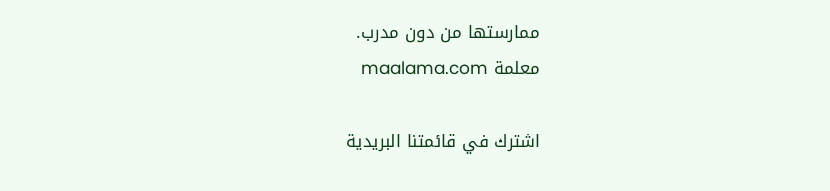ممارستها من دون مدرب.
معلمة maalama.com

اشترك في قائمتنا البريدية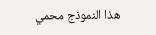هذا النموذج محمي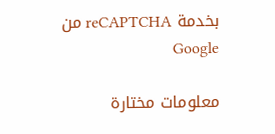بخدمة reCAPTCHA من Google

معلومات مختارة